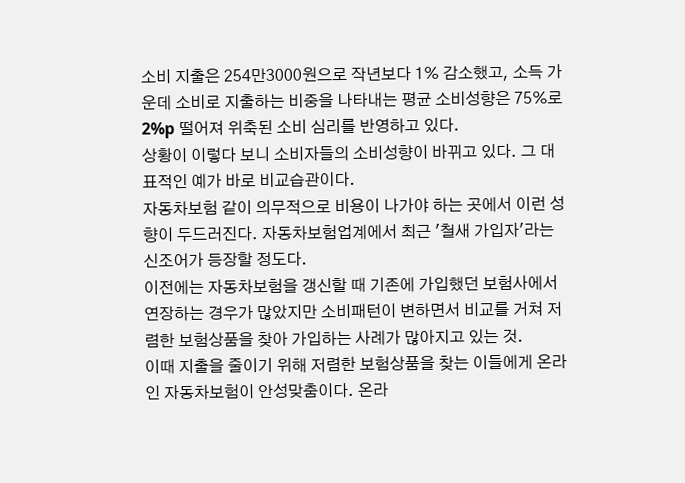소비 지출은 254만3000원으로 작년보다 1% 감소했고, 소득 가운데 소비로 지출하는 비중을 나타내는 평균 소비성향은 75%로 2%p 떨어져 위축된 소비 심리를 반영하고 있다.
상황이 이렇다 보니 소비자들의 소비성향이 바뀌고 있다. 그 대표적인 예가 바로 비교습관이다.
자동차보험 같이 의무적으로 비용이 나가야 하는 곳에서 이런 성향이 두드러진다. 자동차보험업계에서 최근 '철새 가입자'라는 신조어가 등장할 정도다.
이전에는 자동차보험을 갱신할 때 기존에 가입했던 보험사에서 연장하는 경우가 많았지만 소비패턴이 변하면서 비교를 거쳐 저렴한 보험상품을 찾아 가입하는 사례가 많아지고 있는 것.
이때 지출을 줄이기 위해 저렴한 보험상품을 찾는 이들에게 온라인 자동차보험이 안성맞춤이다. 온라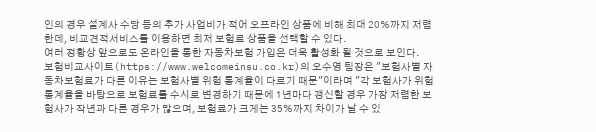인의 경우 설계사 수당 등의 추가 사업비가 적어 오프라인 상품에 비해 최대 20%까지 저렴한데, 비교견적서비스를 이용하면 최저 보험료 상품을 선택할 수 있다.
여러 정황상 앞으로도 온라인을 통한 자동차보험 가입은 더욱 활성화 될 것으로 보인다.
보험비교사이트(https://www.welcomeinsu.co.kr)의 오수영 팀장은 "보험사별 자동차보험료가 다른 이유는 보험사별 위험 통계율이 다르기 때문"이라며 "각 보험사가 위험 통계율을 바탕으로 보험료를 수시로 변경하기 때문에 1년마다 갱신할 경우 가장 저렴한 보험사가 작년과 다른 경우가 많으며, 보험료가 크게는 35%까지 차이가 날 수 있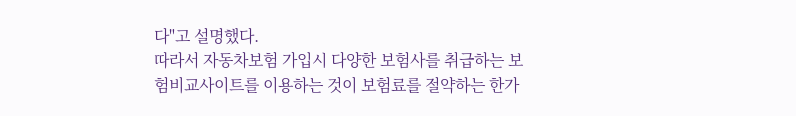다"고 설명했다.
따라서 자동차보험 가입시 다양한 보험사를 취급하는 보험비교사이트를 이용하는 것이 보험료를 절약하는 한가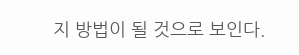지 방법이 될 것으로 보인다.